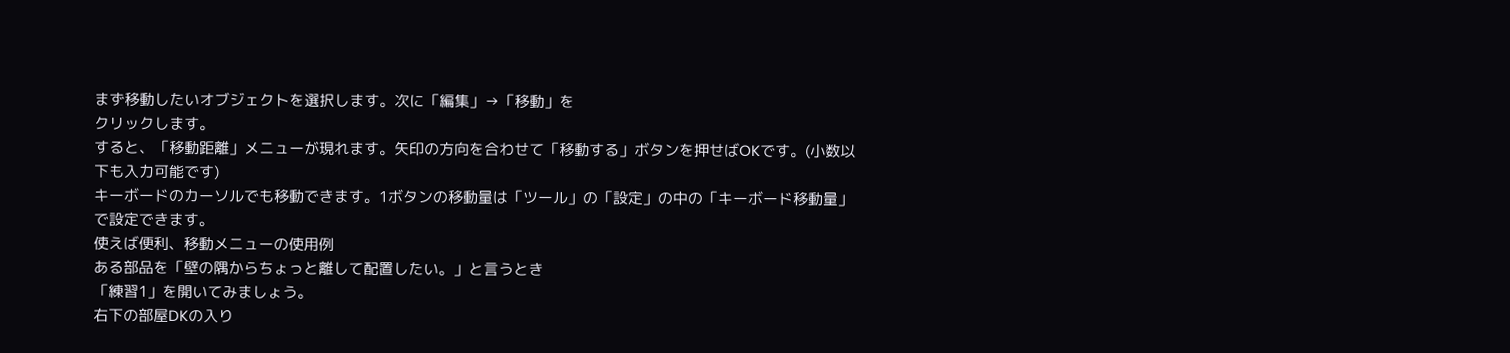まず移動したいオブジェクトを選択します。次に「編集」→「移動」を
クリックします。
すると、「移動距離」メニューが現れます。矢印の方向を合わせて「移動する」ボタンを押せばOKです。(小数以下も入力可能です)
キーボードのカーソルでも移動できます。1ボタンの移動量は「ツール」の「設定」の中の「キーボード移動量」で設定できます。
使えば便利、移動メニューの使用例
ある部品を「壁の隅からちょっと離して配置したい。」と言うとき
「練習1」を開いてみましょう。
右下の部屋DKの入り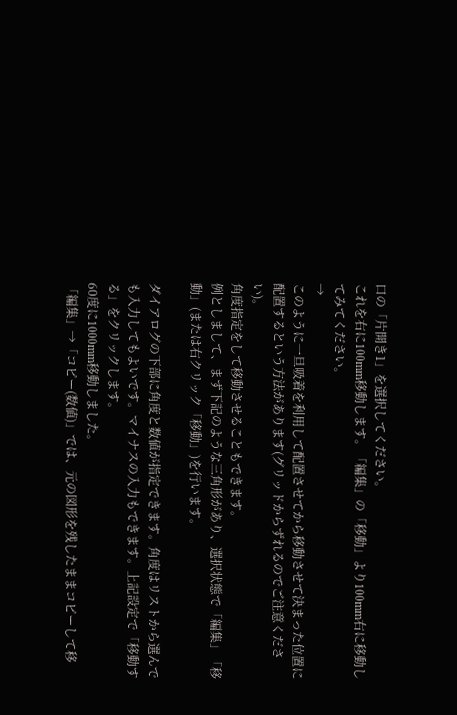口の「片開き1」を選択してください。
これを右に100mm移動します。「編集」の「移動」より100mm右に移動してみてください。
→
このように一旦吸着を利用して配置させてから移動させて決まった位置に配置するという方法があります(グリッドからずれるのでご注意ください)。
角度指定をして移動させることもできます。
例としまして、まず下記のような三角形があり、選択状態で「編集」「移動」(または右クリック「移動」)を行います。

ダイアログの下部に角度と数値が指定できます。角度はリストから選んでも入力してもよいです。マイナスの入力もできます。上記設定で「移動する」をクリックします。
60度に1000mm移動しました。
「編集」→「コピー(数値)」では、元の図形を残したままコピーして移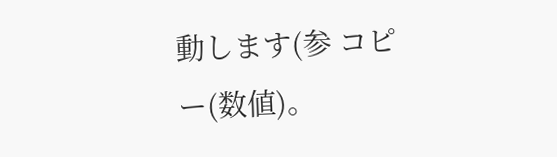動します(参 コピー(数値)。